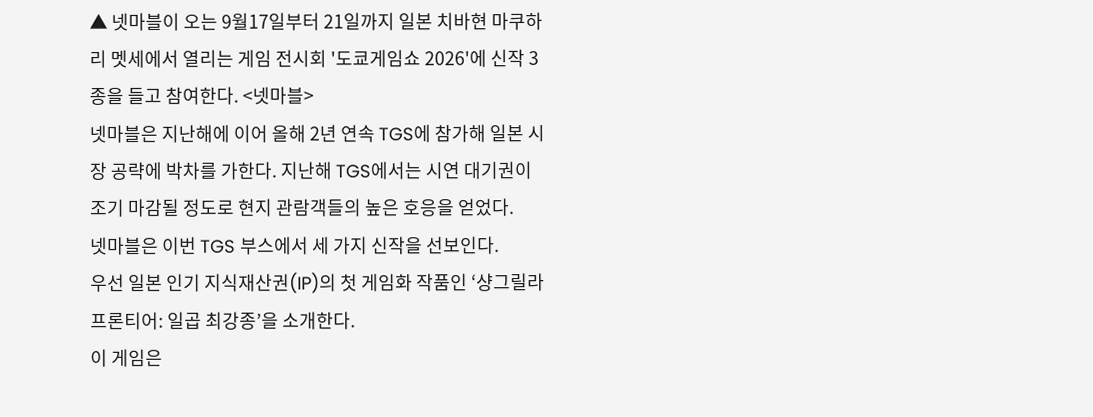▲ 넷마블이 오는 9월17일부터 21일까지 일본 치바현 마쿠하리 멧세에서 열리는 게임 전시회 '도쿄게임쇼 2026'에 신작 3종을 들고 참여한다. <넷마블>
넷마블은 지난해에 이어 올해 2년 연속 TGS에 참가해 일본 시장 공략에 박차를 가한다. 지난해 TGS에서는 시연 대기권이 조기 마감될 정도로 현지 관람객들의 높은 호응을 얻었다.
넷마블은 이번 TGS 부스에서 세 가지 신작을 선보인다.
우선 일본 인기 지식재산권(IP)의 첫 게임화 작품인 ‘샹그릴라 프론티어: 일곱 최강종’을 소개한다.
이 게임은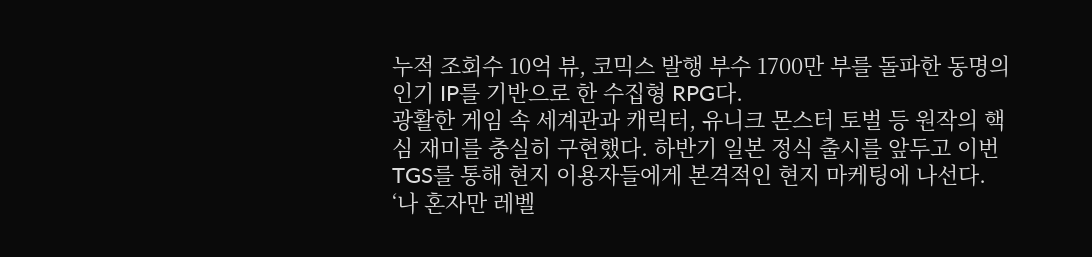누적 조회수 10억 뷰, 코믹스 발행 부수 1700만 부를 돌파한 동명의 인기 IP를 기반으로 한 수집형 RPG다.
광활한 게임 속 세계관과 캐릭터, 유니크 몬스터 토벌 등 원작의 핵심 재미를 충실히 구현했다. 하반기 일본 정식 출시를 앞두고 이번 TGS를 통해 현지 이용자들에게 본격적인 현지 마케팅에 나선다.
‘나 혼자만 레벨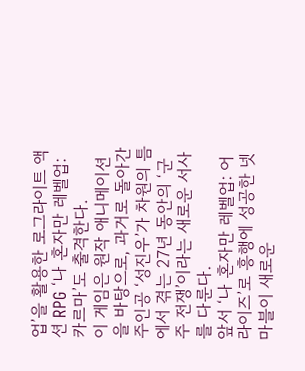업’을 활용한 로그라이트 액션 RPG ‘나 혼자만 레벨업: 카르마’도 출격한다.
이 게임은 원작 애니메이션을 바탕으로, 과거로 돌아간 주인공 ‘성진우’가 차원의 틈에서 겪는 27년 동안의 ‘군주 전쟁’이라는 새로운 서사를 다룬다.
앞서 ‘나 혼자만 레벨업: 어라이즈’로 흥행에 성공한 넷마블이 새로운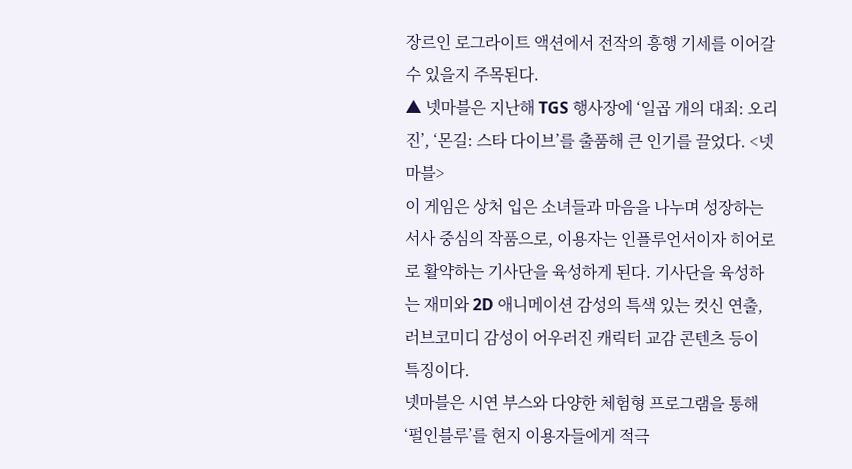장르인 로그라이트 액션에서 전작의 흥행 기세를 이어갈 수 있을지 주목된다.
▲ 넷마블은 지난해 TGS 행사장에 ‘일곱 개의 대죄: 오리진’, ‘몬길: 스타 다이브’를 출품해 큰 인기를 끌었다. <넷마블>
이 게임은 상처 입은 소녀들과 마음을 나누며 성장하는 서사 중심의 작품으로, 이용자는 인플루언서이자 히어로로 활약하는 기사단을 육성하게 된다. 기사단을 육성하는 재미와 2D 애니메이션 감성의 특색 있는 컷신 연출, 러브코미디 감성이 어우러진 캐릭터 교감 콘텐츠 등이 특징이다.
넷마블은 시연 부스와 다양한 체험형 프로그램을 통해 ‘펄인블루’를 현지 이용자들에게 적극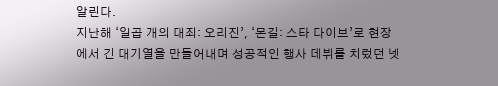알린다.
지난해 ‘일곱 개의 대죄: 오리진’, ‘몬길: 스타 다이브’로 현장에서 긴 대기열을 만들어내며 성공적인 행사 데뷔를 치렀던 넷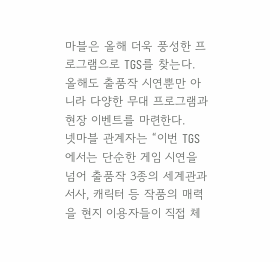마블은 올해 더욱 풍성한 프로그램으로 TGS를 찾는다.
올해도 출품작 시연뿐만 아니라 다양한 무대 프로그램과 현장 이벤트를 마련한다.
넷마블 관계자는 “이번 TGS에서는 단순한 게임 시연을 넘어 출품작 3종의 세계관과 서사, 캐릭터 등 작품의 매력을 현지 이용자들이 직접 체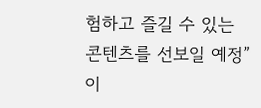험하고 즐길 수 있는 콘텐츠를 선보일 예정”이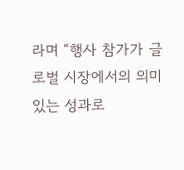라며 “행사 참가가 글로벌 시장에서의 의미 있는 성과로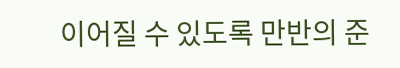이어질 수 있도록 만반의 준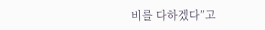비를 다하겠다”고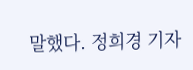말했다. 정희경 기자